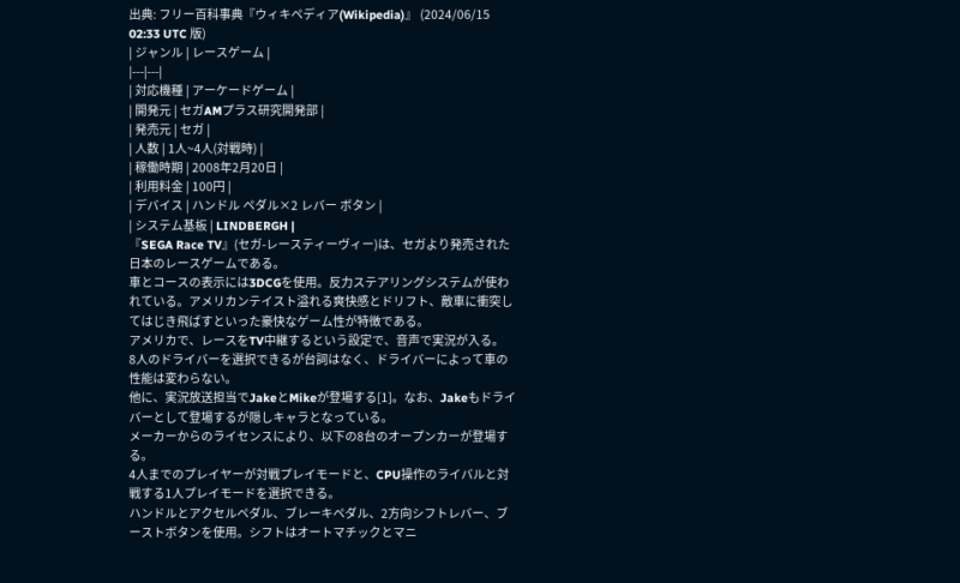出典: フリー百科事典『ウィキペディア(Wikipedia)』 (2024/06/15 02:33 UTC 版)
| ジャンル | レースゲーム |
|---|---|
| 対応機種 | アーケードゲーム |
| 開発元 | セガAMプラス研究開発部 |
| 発売元 | セガ |
| 人数 | 1人~4人(対戦時) |
| 稼働時期 | 2008年2月20日 |
| 利用料金 | 100円 |
| デバイス | ハンドル ペダル×2 レバー ボタン |
| システム基板 | LINDBERGH |
『SEGA Race TV』(セガ-レースティーヴィー)は、セガより発売された日本のレースゲームである。
車とコースの表示には3DCGを使用。反力ステアリングシステムが使われている。アメリカンテイスト溢れる爽快感とドリフト、敵車に衝突してはじき飛ばすといった豪快なゲーム性が特徴である。
アメリカで、レースをTV中継するという設定で、音声で実況が入る。
8人のドライバーを選択できるが台詞はなく、ドライバーによって車の性能は変わらない。
他に、実況放送担当でJakeとMikeが登場する[1]。なお、Jakeもドライバーとして登場するが隠しキャラとなっている。
メーカーからのライセンスにより、以下の8台のオープンカーが登場する。
4人までのプレイヤーが対戦プレイモードと、CPU操作のライバルと対戦する1人プレイモードを選択できる。
ハンドルとアクセルペダル、ブレーキペダル、2方向シフトレバー、ブーストボタンを使用。シフトはオートマチックとマニ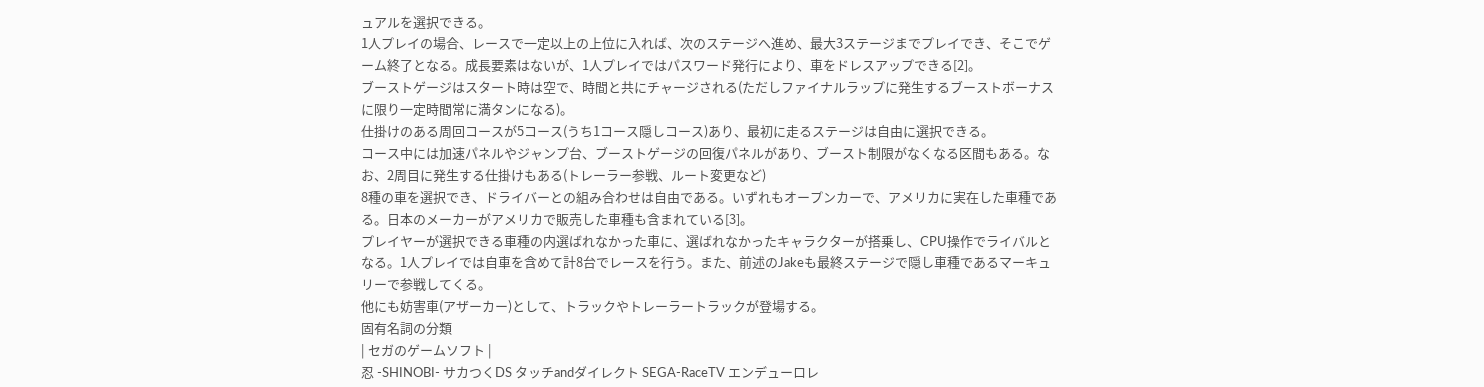ュアルを選択できる。
1人プレイの場合、レースで一定以上の上位に入れば、次のステージへ進め、最大3ステージまでプレイでき、そこでゲーム終了となる。成長要素はないが、1人プレイではパスワード発行により、車をドレスアップできる[2]。
ブーストゲージはスタート時は空で、時間と共にチャージされる(ただしファイナルラップに発生するブーストボーナスに限り一定時間常に満タンになる)。
仕掛けのある周回コースが5コース(うち1コース隠しコース)あり、最初に走るステージは自由に選択できる。
コース中には加速パネルやジャンプ台、ブーストゲージの回復パネルがあり、ブースト制限がなくなる区間もある。なお、2周目に発生する仕掛けもある(トレーラー参戦、ルート変更など)
8種の車を選択でき、ドライバーとの組み合わせは自由である。いずれもオープンカーで、アメリカに実在した車種である。日本のメーカーがアメリカで販売した車種も含まれている[3]。
プレイヤーが選択できる車種の内選ばれなかった車に、選ばれなかったキャラクターが搭乗し、CPU操作でライバルとなる。1人プレイでは自車を含めて計8台でレースを行う。また、前述のJakeも最終ステージで隠し車種であるマーキュリーで参戦してくる。
他にも妨害車(アザーカー)として、トラックやトレーラートラックが登場する。
固有名詞の分類
| セガのゲームソフト |
忍 -SHINOBI- サカつくDS タッチandダイレクト SEGA-RaceTV エンデューロレ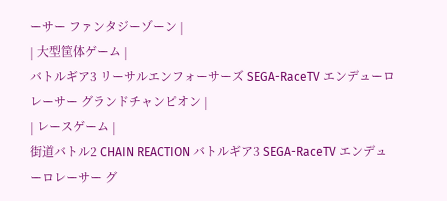ーサー ファンタジーゾーン |
| 大型筐体ゲーム |
バトルギア3 リーサルエンフォーサーズ SEGA-RaceTV エンデューロレーサー グランドチャンピオン |
| レースゲーム |
街道バトル2 CHAIN REACTION バトルギア3 SEGA-RaceTV エンデューロレーサー グ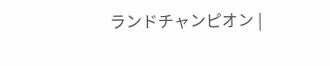ランドチャンピオン |